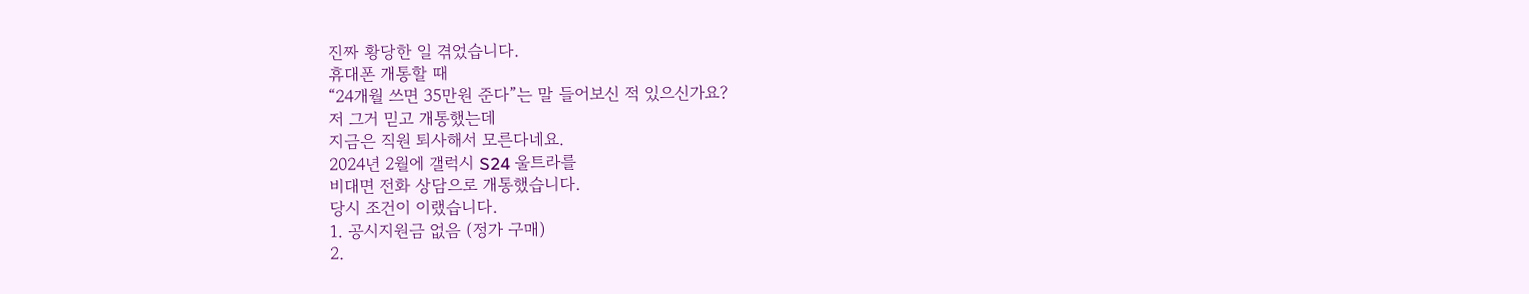진짜 황당한 일 겪었습니다.
휴대폰 개통할 때
“24개월 쓰면 35만원 준다”는 말 들어보신 적 있으신가요?
저 그거 믿고 개통했는데
지금은 직원 퇴사해서 모른다네요.
2024년 2월에 갤럭시 S24 울트라를
비대면 전화 상담으로 개통했습니다.
당시 조건이 이랬습니다.
1. 공시지원금 없음 (정가 구매)
2.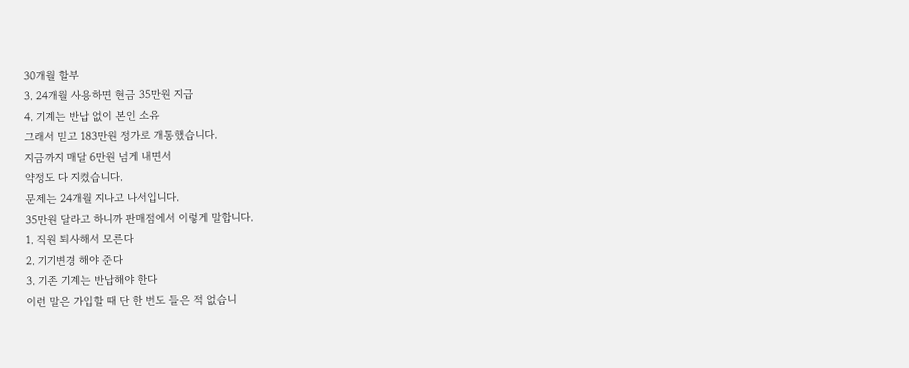30개월 할부
3. 24개월 사용하면 현금 35만원 지급
4. 기계는 반납 없이 본인 소유
그래서 믿고 183만원 정가로 개통했습니다.
지금까지 매달 6만원 넘게 내면서
약정도 다 지켰습니다.
문제는 24개월 지나고 나서입니다.
35만원 달라고 하니까 판매점에서 이렇게 말합니다.
1. 직원 퇴사해서 모른다
2. 기기변경 해야 준다
3. 기존 기계는 반납해야 한다
이런 말은 가입할 때 단 한 번도 들은 적 없습니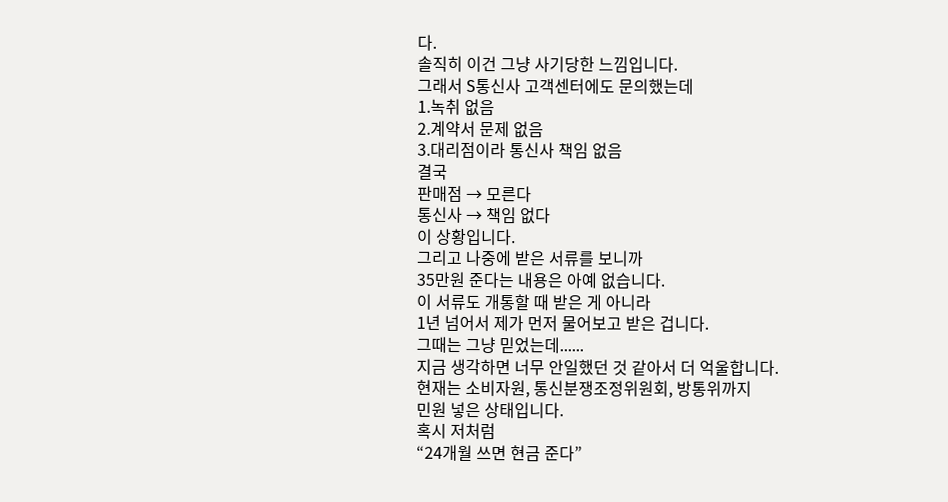다.
솔직히 이건 그냥 사기당한 느낌입니다.
그래서 S통신사 고객센터에도 문의했는데
1.녹취 없음
2.계약서 문제 없음
3.대리점이라 통신사 책임 없음
결국
판매점 → 모른다
통신사 → 책임 없다
이 상황입니다.
그리고 나중에 받은 서류를 보니까
35만원 준다는 내용은 아예 없습니다.
이 서류도 개통할 때 받은 게 아니라
1년 넘어서 제가 먼저 물어보고 받은 겁니다.
그때는 그냥 믿었는데......
지금 생각하면 너무 안일했던 것 같아서 더 억울합니다.
현재는 소비자원, 통신분쟁조정위원회, 방통위까지
민원 넣은 상태입니다.
혹시 저처럼
“24개월 쓰면 현금 준다”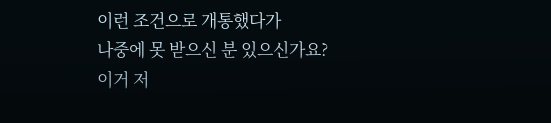이런 조건으로 개통했다가
나중에 못 받으신 분 있으신가요?
이거 저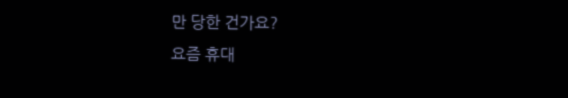만 당한 건가요?
요즘 휴대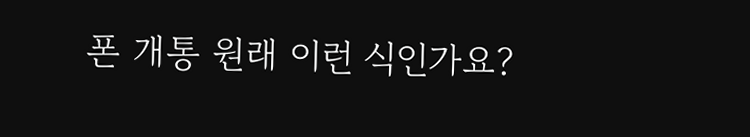폰 개통 원래 이런 식인가요?